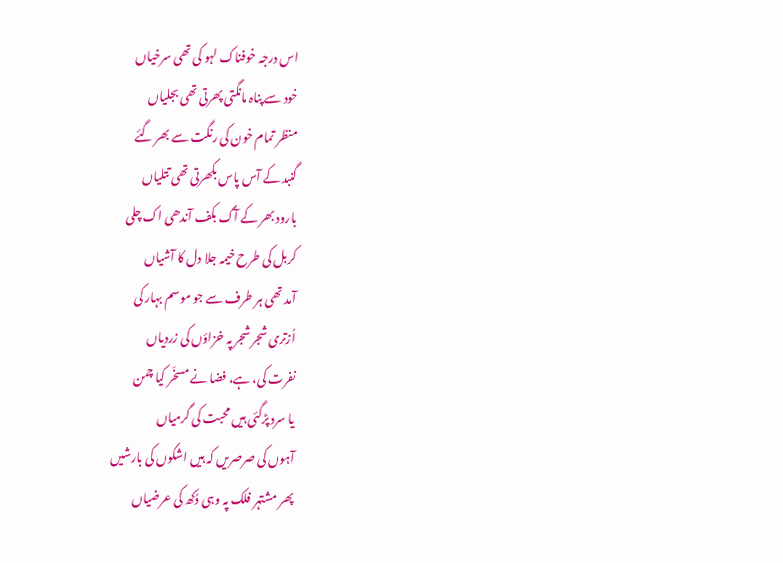اس درجہ خوفناک لہو کی تھی سرخیاں
خود سے پناہ مانگتی پھرتی تھی بجلیاں
منظر تمام خون کی رنگت سے بھر گئے
گنبد کے آس پاس بکھرتی تھی تتلیاں
بارود بھر کے آگ بکف آندھی اک چلی
کربل کی طرح خیمہ جلا دل کا آشیاں
آمد تھی ہر طرف سے جو موسم بہار کی
اُزتری شجر شجر پہ خزاؤں کی زردیاں
نفرت کی، ہے، فضا نے مسخّر کیا چمن
یا سرد پڑگئی ہیں محبت کی گرمیاں
آہوں کی صرصریں کہ ہیں اشکوں کی بارشیں
پھر مشتہر فلک پہ وہی دُکھ کی عرضیاں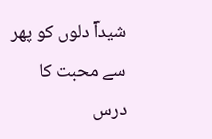شیداّؔ دلوں کو پھر سے محبت کا درس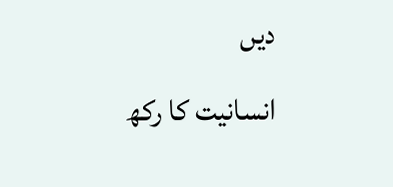دیں
انسانیت کا رکھ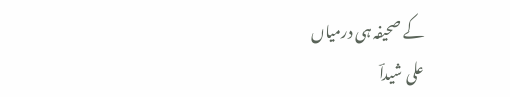کے صحیفہ ہی درمیاں
علی شیداؔ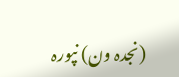(نجدہ ون) نپورہ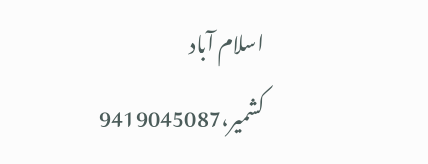اسلام آباد کشمیر،9419045087